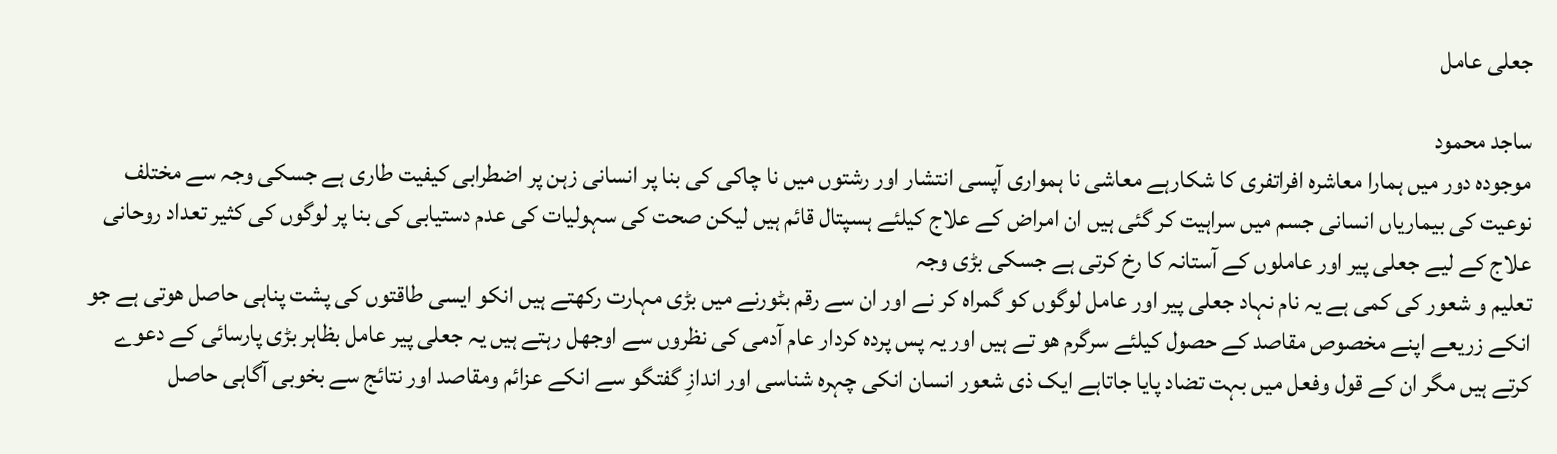جعلی عامل

ساجد محمود
موجودہ دور میں ہمارا معاشرہ افراتفری کا شکارہے معاشی نا ہمواری آپسی انتشار اور رشتوں میں نا چاکی کی بنا پر انسانی زہن پر اضطرابی کیفیت طاری ہے جسکی وجہ سے مختلف نوعیت کی بیماریاں انسانی جسم میں سراہیت کر گئی ہیں ان امراض کے علاج کیلئے ہسپتال قائم ہیں لیکن صحت کی سہولیات کی عدم دستیابی کی بنا پر لوگوں کی کثیر تعداد روحانی علاج کے لیے جعلی پیر اور عاملوں کے آستانہ کا رخ کرتی ہے جسکی بڑی وجہ
تعلیم و شعور کی کمی ہے یہ نام نہاد جعلی پیر اور عامل لوگوں کو گمراہ کر نے اور ان سے رقم بٹورنے میں بڑی مہارت رکھتے ہیں انکو ایسی طاقتوں کی پشت پناہی حاصل ھوتی ہے جو انکے زریعے اپنے مخصوص مقاصد کے حصول کیلئے سرگرم ھو تے ہیں اور یہ پس پردہ کردار عام آدمی کی نظروں سے اوجھل رہتے ہیں یہ جعلی پیر عامل بظاہر بڑی پارسائی کے دعوے کرتے ہیں مگر ان کے قول وفعل میں بہت تضاد پایا جاتاہے ایک ذی شعور انسان انکی چہرہ شناسی اور اندازِ گفتگو سے انکے عزائم ومقاصد اور نتائج سے بخوبی آگاہی حاصل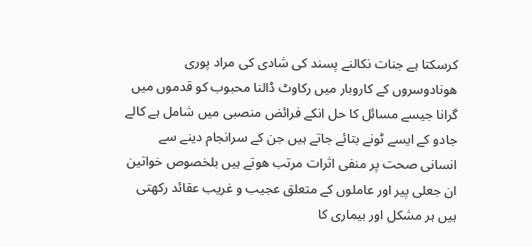کرسکتا ہے جنات نکالنے پسند کی شادی کی مراد پوری ھونادوسروں کے کاروبار میں رکاوٹ ڈالنا محبوب کو قدموں میں گرانا جیسے مسائل کا حل انکے فرائض منصبی میں شامل ہے کالے جادو کے ایسے ٹونے بتائے جاتے ہیں جن کے سرانجام دینے سے انسانی صحت پر منفی اثرات مرتب ھوتے ہیں بلخصوص خواتین ان جعلی پیر اور عاملوں کے متعلق عجیب و غریب عقائد رکھتی ہیں ہر مشکل اور بیماری کا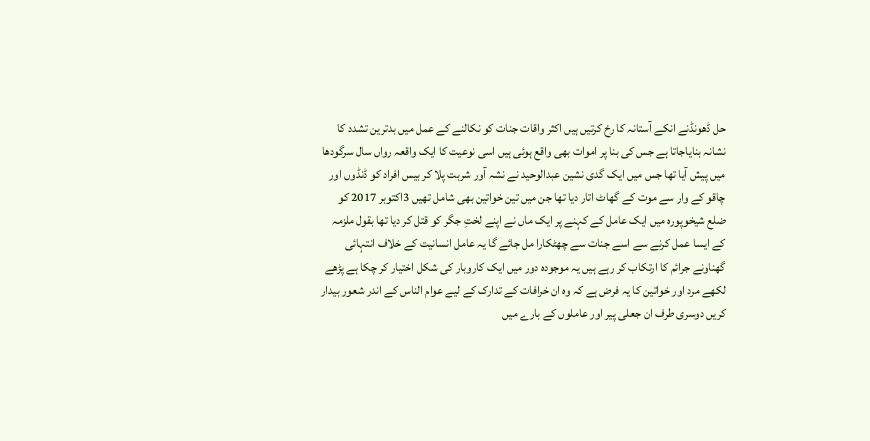حل ڈھونڈنے انکے آستانہ کا رخ کرتیں ہیں اکثر واقات جنات کو نکالنے کے عمل میں بدترین تشدد کا نشانہ بنایاجاتا ہے جس کی بنا پر اموات بھی واقع ہوئی ہیں اسی نوعیت کا ایک واقعہ رواں سال سرگودھا میں پیش آیا تھا جس میں ایک گدی نشین عبدالوحید نے نشہ آور شربت پلا کر بیس افراد کو ڈنڈوں اور چاقو کے وار سے موت کے گھاٹ اتار دیا تھا جن میں تین خواتین بھی شامل تھیں 3اکتوبر 2017 کو ضلع شیخوپورہ میں ایک عامل کے کہنے پر ایک ماں نے اپنے لختِ جگر کو قتل کر دیا تھا بقول ملزمہ کے ایسا عمل کرنے سے اسے جنات سے چھٹکارا مل جائے گا یہ عامل انسانیت کے خلاف انتہائی گھناونے جرائم کا ارتکاب کر رہے ہیں یہ موجودہ دور میں ایک کاروبار کی شکل اختیار کر چکا ہے پڑھے لکھے مرد اور خواتین کا یہ فرض ہے کہ وہ ان خرافات کے تدارک کے لیے عوام الناس کے اندر شعور بیدار کریں دوسری طرف ان جعلی پیر اور عاملوں کے بارے میں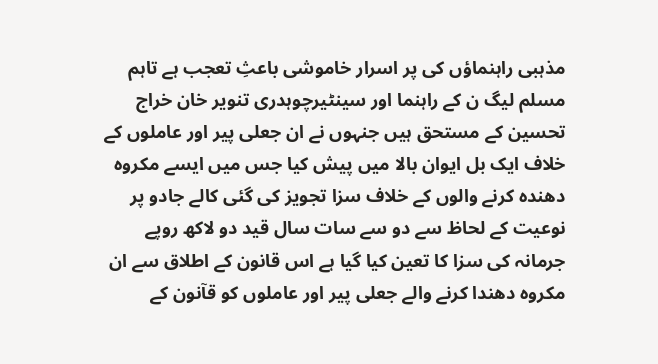مذہبی راہنماؤں کی پر اسرار خاموشی باعثِ تعجب ہے تاہم مسلم لیگ ن کے راہنما اور سینٹیرچوہدری تنویر خان خراج تحسین کے مستحق ہیں جنہوں نے ان جعلی پیر اور عاملوں کے خلاف ایک بل ایوان بالا میں پیش کیا جس میں ایسے مکروہ دھندہ کرنے والوں کے خلاف سزا تجویز کی گئی کالے جادو پر نوعیت کے لحاظ سے دو سے سات سال قید دو لاکھ روپے جرمانہ کی سزا کا تعین کیا گیا ہے اس قانون کے اطلاق سے ان مکروہ دھندا کرنے والے جعلی پیر اور عاملوں کو قآنون کے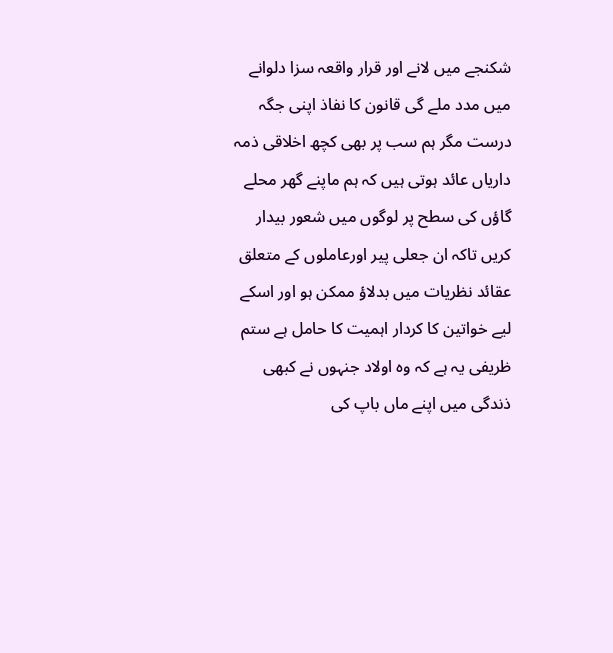شکنجے میں لانے اور قرار واقعہ سزا دلوانے میں مدد ملے گی قانون کا نفاذ اپنی جگہ درست مگر ہم سب پر بھی کچھ اخلاقی ذمہ داریاں عائد ہوتی ہیں کہ ہم ماپنے گھر محلے گاؤں کی سطح پر لوگوں میں شعور بیدار کریں تاکہ ان جعلی پیر اورعاملوں کے متعلق عقائد نظریات میں بدلاؤ ممکن ہو اور اسکے لیے خواتین کا کردار اہمیت کا حامل ہے ستم ظریفی یہ ہے کہ وہ اولاد جنہوں نے کبھی ذندگی میں اپنے ماں باپ کی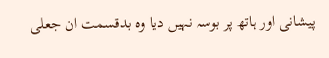پیشانی اور ہاتھ پر بوسہ نہیں دیا وہ بدقسمت ان جعلی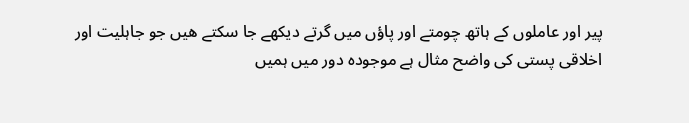پیر اور عاملوں کے ہاتھ چومتے اور پاؤں میں گرتے دیکھے جا سکتے ھیں جو جاہلیت اور اخلاقی پستی کی واضح مثال ہے موجودہ دور میں ہمیں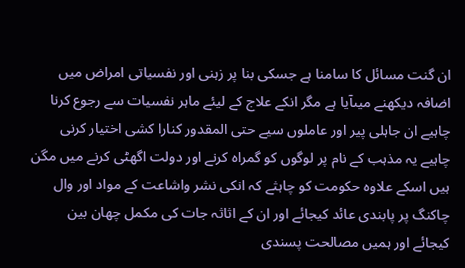ان گنت مسائل کا سامنا ہے جسکی بنا پر زہنی اور نفسیاتی امراض میں اضافہ دیکھنے میںآیا ہے مگر انکے علاج کے لیئے ماہر نفسیات سے رجوع کرنا چاہیے ان جاہلی پیر اور عاملوں سیے حتی المقدور کنارا کشی اختیار کرنی چاہیے یہ مذہب کے نام پر لوگوں کو گمراہ کرنے اور دولت اگھٹی کرنے میں مگن ہیں اسکے علاوہ حکومت کو چاہثے کہ انکی نشر واشاعت کے مواد اور وال چاکنگ پر پابندی عائد کیجائے اور ان کے اثاثہ جات کی مکمل چھان بین کیجائے اور ہمیں مصالحت پسندی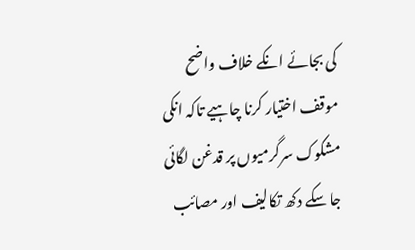کی بجائے انکے خلاف واضح موقف اختیار کرنا چاہیے تاکہ انکی مشکوک سرگرمیوں پر قدغن لگائی جا سکے دکھ تکالیف اور مصائب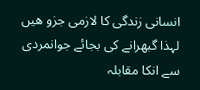انسانی زندگی کا لازمی جزو ھیں لہذا گبھرانے کی بجائے جوانمردی سے انکا مقابلہ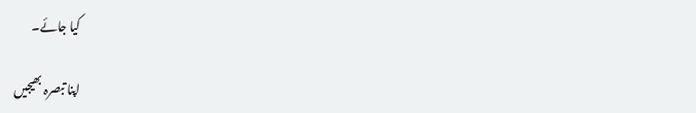کیا جائے۔

اپنا تبصرہ بھیجیں